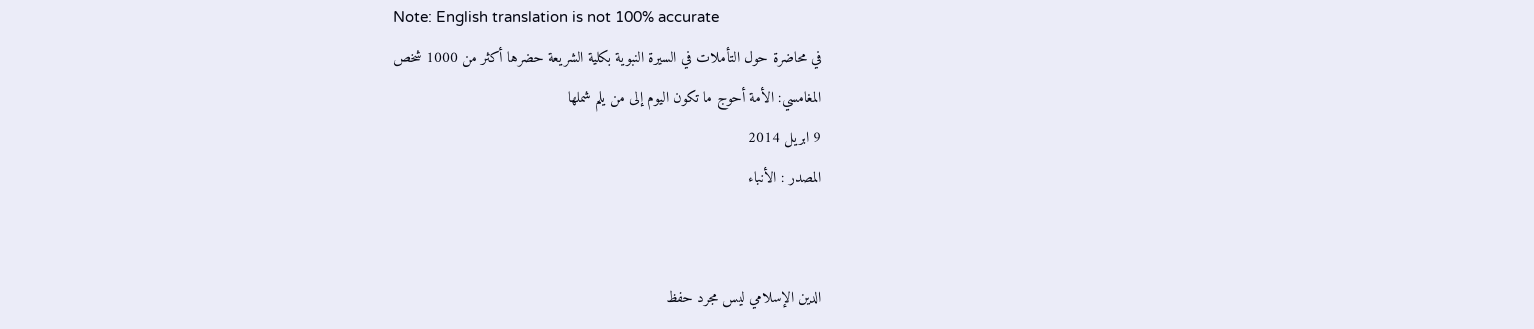Note: English translation is not 100% accurate
في محاضرة حول التأملات في السيرة النبوية بكلية الشريعة حضرها أكثر من 1000 شخص
المغامسي: الأمة أحوج ما تكون اليوم إلى من يلم شملها
9 ابريل 2014
المصدر : الأنباء


الدين الإسلامي ليس مجرد حفظ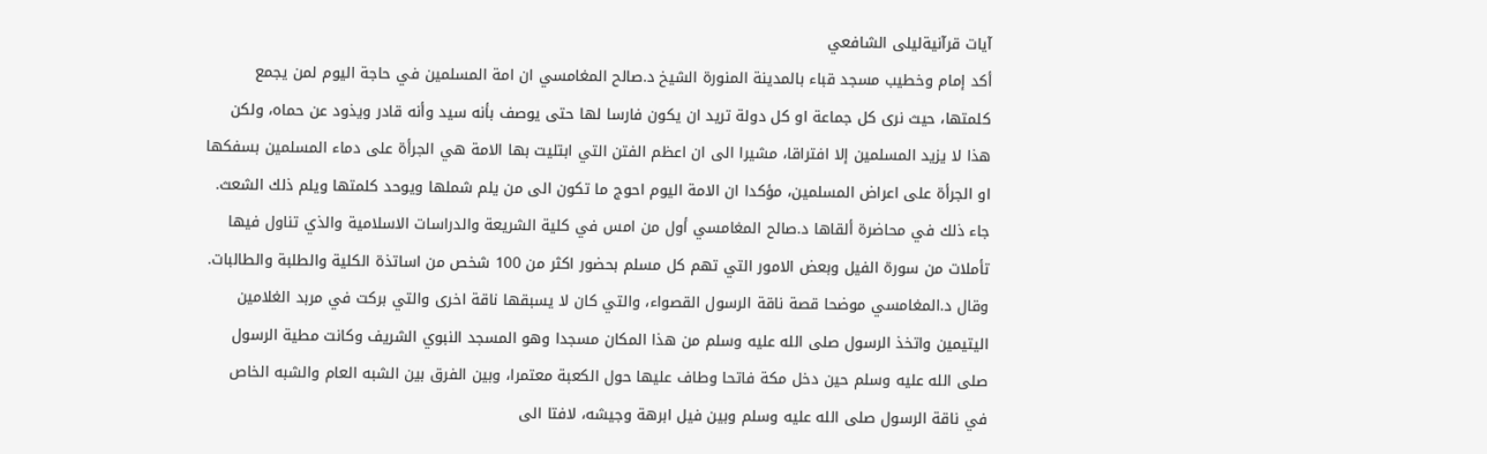آيات قرآنيةليلى الشافعي
أكد إمام وخطيب مسجد قباء بالمدينة المنورة الشيخ د.صالح المغامسي ان امة المسلمين في حاجة اليوم لمن يجمع كلمتها، حيث نرى كل جماعة او كل دولة تريد ان يكون فارسا لها حتى يوصف بأنه سيد وأنه قادر ويذود عن حماه، ولكن هذا لا يزيد المسلمين إلا افتراقا، مشيرا الى ان اعظم الفتن التي ابتليت بها الامة هي الجرأة على دماء المسلمين بسفكها او الجرأة على اعراض المسلمين، مؤكدا ان الامة اليوم احوج ما تكون الى من يلم شملها ويوحد كلمتها ويلم ذلك الشعث. جاء ذلك في محاضرة ألقاها د.صالح المغامسي أول من امس في كلية الشريعة والدراسات الاسلامية والذي تناول فيها تأملات من سورة الفيل وبعض الامور التي تهم كل مسلم بحضور اكثر من 100 شخص من اساتذة الكلية والطلبة والطالبات.
وقال د.المغامسي موضحا قصة ناقة الرسول القصواء، والتي كان لا يسبقها ناقة اخرى والتي بركت في مربد الغلامين اليتيمين واتخذ الرسول صلى الله عليه وسلم من هذا المكان مسجدا وهو المسجد النبوي الشريف وكانت مطية الرسول صلى الله عليه وسلم حين دخل مكة فاتحا وطاف عليها حول الكعبة معتمرا، وبين الفرق بين الشبه العام والشبه الخاص في ناقة الرسول صلى الله عليه وسلم وبين فيل ابرهة وجيشه، لافتا الى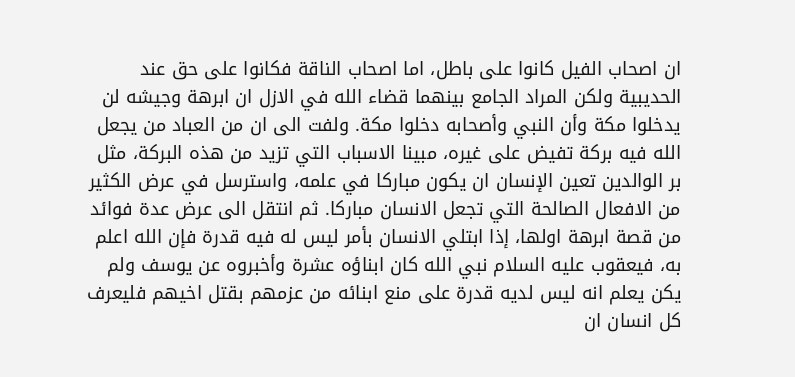ان اصحاب الفيل كانوا على باطل، اما اصحاب الناقة فكانوا على حق عند الحديبية ولكن المراد الجامع بينهما قضاء الله في الازل ان ابرهة وجيشه لن يدخلوا مكة وأن النبي وأصحابه دخلوا مكة. ولفت الى ان من العباد من يجعل الله فيه بركة تفيض على غيره، مبينا الاسباب التي تزيد من هذه البركة، مثل بر الوالدين تعين الإنسان ان يكون مباركا في علمه، واسترسل في عرض الكثير من الافعال الصالحة التي تجعل الانسان مباركا. ثم انتقل الى عرض عدة فوائد من قصة ابرهة اولها، إذا ابتلي الانسان بأمر ليس له فيه قدرة فإن الله اعلم به، فيعقوب عليه السلام نبي الله كان ابناؤه عشرة وأخبروه عن يوسف ولم يكن يعلم انه ليس لديه قدرة على منع ابنائه من عزمهم بقتل اخيهم فليعرف كل انسان ان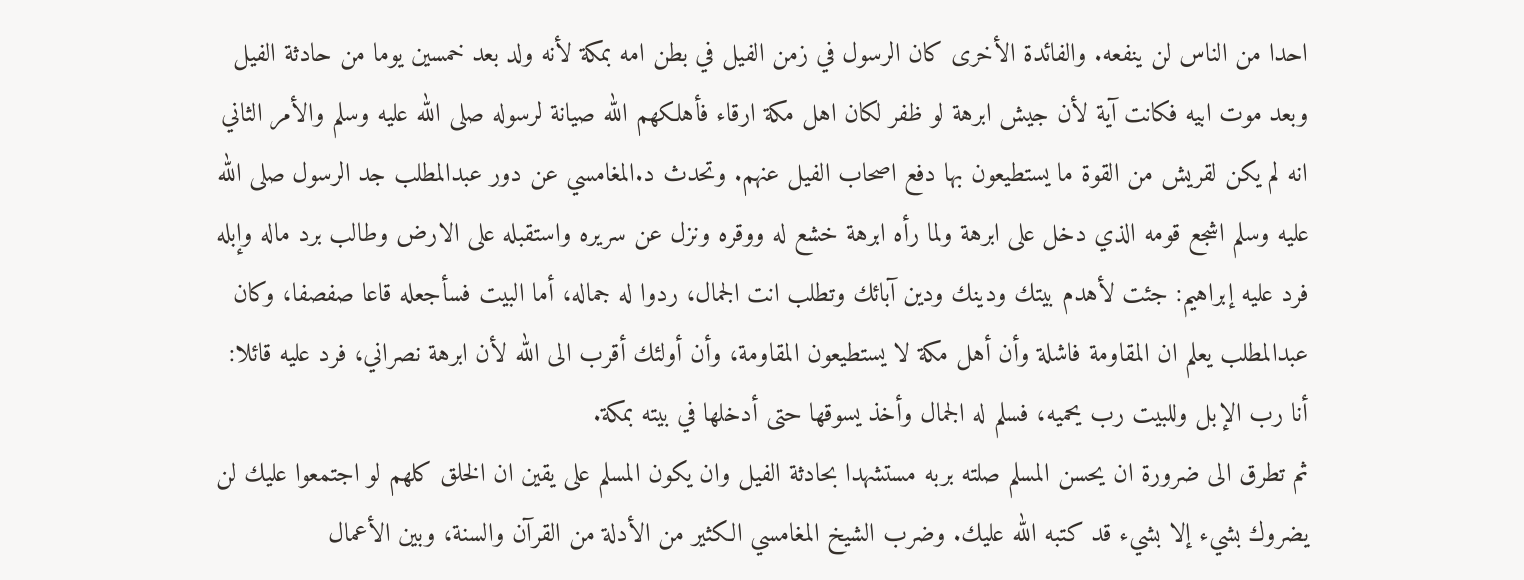احدا من الناس لن ينفعه. والفائدة الأخرى كان الرسول في زمن الفيل في بطن امه بمكة لأنه ولد بعد خمسين يوما من حادثة الفيل وبعد موت ابيه فكانت آية لأن جيش ابرهة لو ظفر لكان اهل مكة ارقاء فأهلكهم الله صيانة لرسوله صلى الله عليه وسلم والأمر الثاني انه لم يكن لقريش من القوة ما يستطيعون بها دفع اصحاب الفيل عنهم. وتحدث د.المغامسي عن دور عبدالمطلب جد الرسول صلى الله عليه وسلم اشجع قومه الذي دخل على ابرهة ولما رأه ابرهة خشع له ووقره ونزل عن سريره واستقبله على الارض وطالب برد ماله وإبله فرد عليه إبراهيم: جئت لأهدم بيتك ودينك ودين آبائك وتطلب انت الجمال، ردوا له جماله، أما البيت فسأجعله قاعا صفصفا، وكان عبدالمطلب يعلم ان المقاومة فاشلة وأن أهل مكة لا يستطيعون المقاومة، وأن أولئك أقرب الى الله لأن ابرهة نصراني، فرد عليه قائلا: أنا رب الإبل وللبيت رب يحميه، فسلم له الجمال وأخذ يسوقها حتى أدخلها في بيته بمكة.
ثم تطرق الى ضرورة ان يحسن المسلم صلته بربه مستشهدا بحادثة الفيل وان يكون المسلم على يقين ان الخلق كلهم لو اجتمعوا عليك لن يضروك بشيء إلا بشيء قد كتبه الله عليك. وضرب الشيخ المغامسي الكثير من الأدلة من القرآن والسنة، وبين الأعمال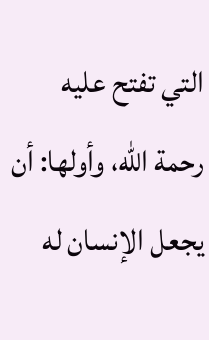التي تفتح عليه رحمة الله، وأولها: أن يجعل الإنسان له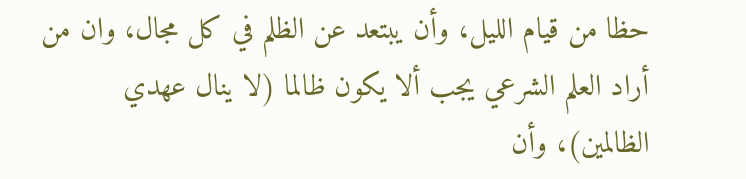حظا من قيام الليل، وأن يبتعد عن الظلم في كل مجال، وان من أراد العلم الشرعي يجب ألا يكون ظالما (لا ينال عهدي الظالمين)، وأن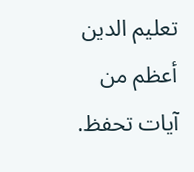تعليم الدين أعظم من آيات تحفظ.